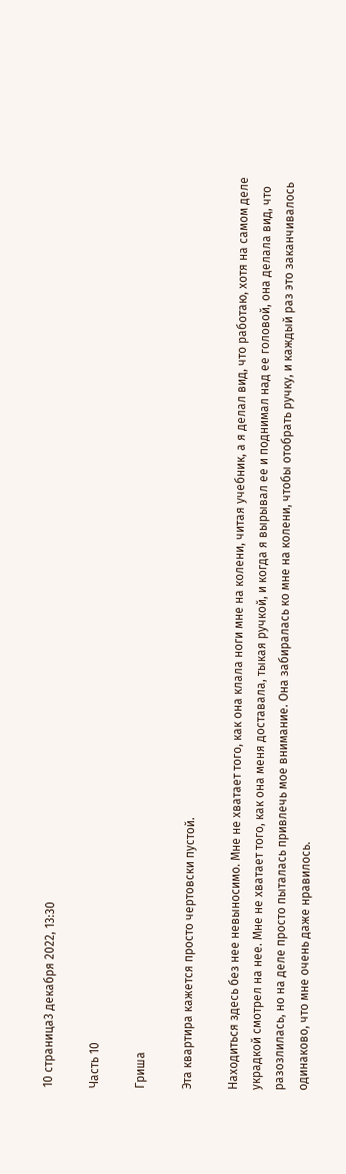10 страница3 декабря 2022, 13:30

Часть 10

Гриша

Эта квартира кажется просто чертовски пустой.

Находиться здесь без нее невыносимо. Мне не хватает того, как она клала ноги мне на колени, читая учебник, а я делал вид, что работаю, хотя на самом деле украдкой смотрел на нее. Мне не хватает того, как она меня доставала, тыкая ручкой, и когда я вырывал ее и поднимал над ее головой, она делала вид, что разозлилась, но на деле просто пыталась привлечь мое внимание. Она забиралась ко мне на колени, чтобы отобрать ручку, и каждый раз это заканчивалось одинаково, что мне очень даже нравилось.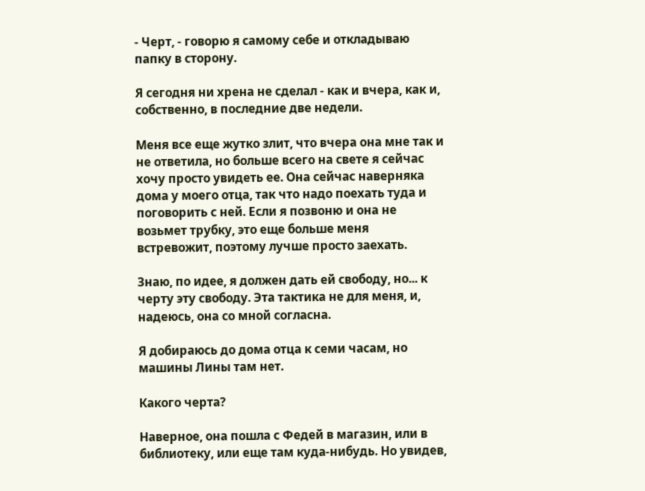- Черт, - говорю я самому себе и откладываю папку в сторону.

Я сегодня ни хрена не сделал - как и вчера, как и, собственно, в последние две недели.

Меня все еще жутко злит, что вчера она мне так и не ответила, но больше всего на свете я сейчас хочу просто увидеть ее. Она сейчас наверняка дома у моего отца, так что надо поехать туда и поговорить с ней. Если я позвоню и она не возьмет трубку, это еще больше меня встревожит, поэтому лучше просто заехать.

Знаю, по идее, я должен дать ей свободу, но... к черту эту свободу. Эта тактика не для меня, и, надеюсь, она со мной согласна.

Я добираюсь до дома отца к семи часам, но машины Лины там нет.

Какого черта?

Наверное, она пошла с Федей в магазин, или в библиотеку, или еще там куда-нибудь. Но увидев,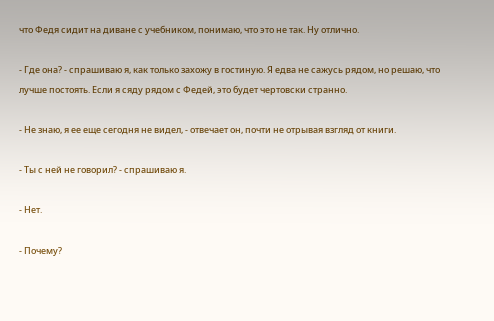что Федя сидит на диване с учебником, понимаю, что это не так. Ну отлично.

- Где она? - спрашиваю я, как только захожу в гостиную. Я едва не сажусь рядом, но решаю, что лучше постоять. Если я сяду рядом с Федей, это будет чертовски странно.

- Не знаю, я ее еще сегодня не видел, - отвечает он, почти не отрывая взгляд от книги.

- Ты с ней не говорил? - спрашиваю я.

- Нет.

- Почему?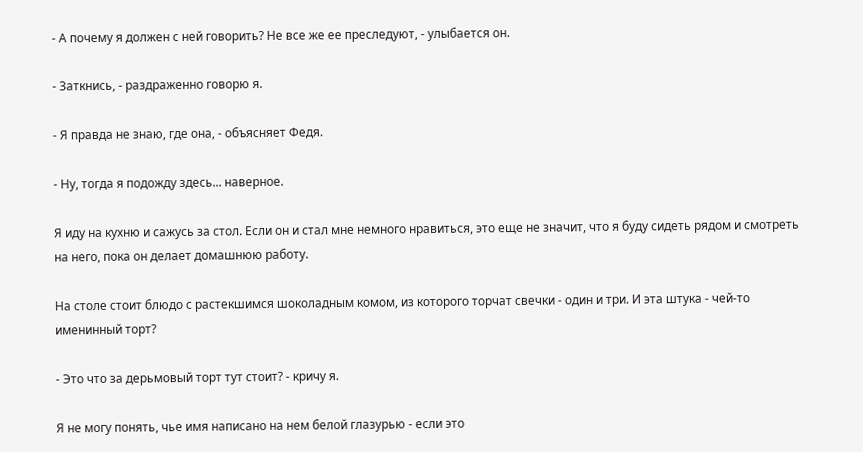- А почему я должен с ней говорить? Не все же ее преследуют, - улыбается он.

- Заткнись, - раздраженно говорю я.

- Я правда не знаю, где она, - объясняет Федя.

- Ну, тогда я подожду здесь... наверное.

Я иду на кухню и сажусь за стол. Если он и стал мне немного нравиться, это еще не значит, что я буду сидеть рядом и смотреть на него, пока он делает домашнюю работу.

На столе стоит блюдо с растекшимся шоколадным комом, из которого торчат свечки - один и три. И эта штука - чей-то именинный торт?

- Это что за дерьмовый торт тут стоит? - кричу я.

Я не могу понять, чье имя написано на нем белой глазурью - если это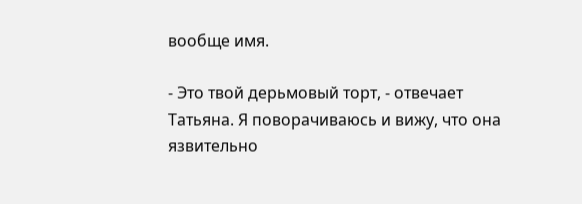вообще имя.

- Это твой дерьмовый торт, - отвечает Татьяна. Я поворачиваюсь и вижу, что она язвительно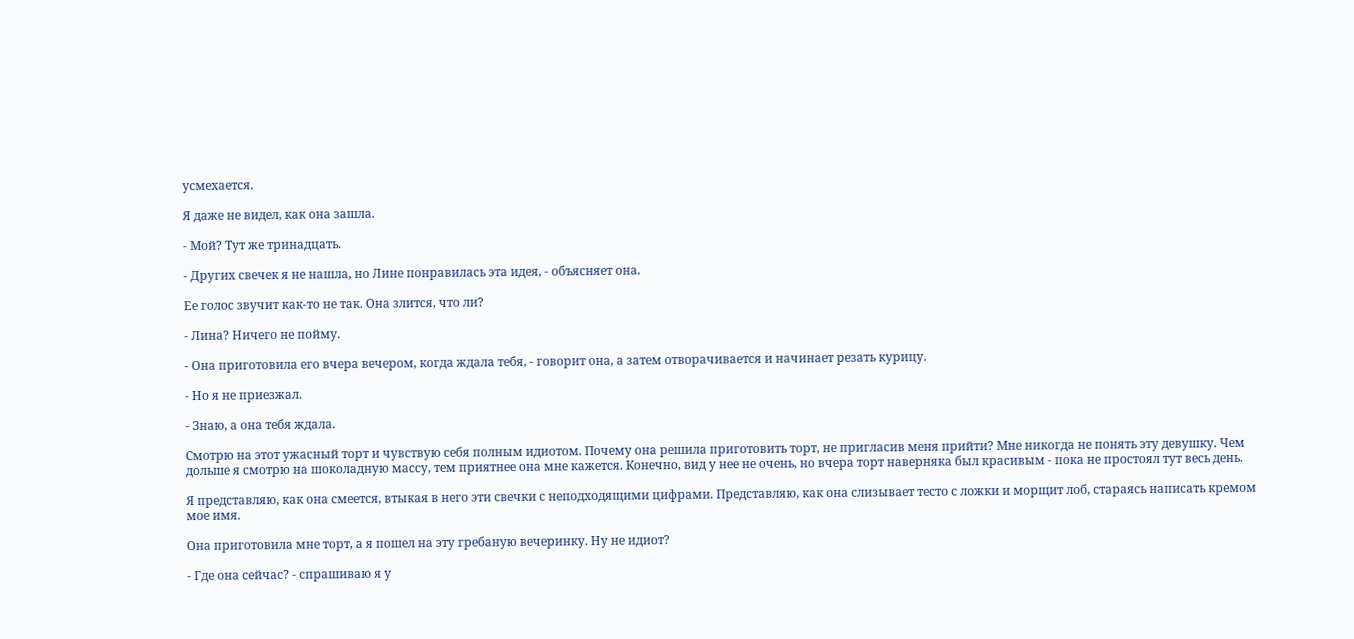усмехается.

Я даже не видел, как она зашла.

- Мой? Тут же тринадцать.

- Других свечек я не нашла, но Лине понравилась эта идея, - объясняет она.

Ее голос звучит как-то не так. Она злится, что ли?

- Лина? Ничего не пойму.

- Она приготовила его вчера вечером, когда ждала тебя, - говорит она, а затем отворачивается и начинает резать курицу.

- Но я не приезжал.

- Знаю, а она тебя ждала.

Смотрю на этот ужасный торт и чувствую себя полным идиотом. Почему она решила приготовить торт, не пригласив меня прийти? Мне никогда не понять эту девушку. Чем дольше я смотрю на шоколадную массу, тем приятнее она мне кажется. Конечно, вид у нее не очень, но вчера торт наверняка был красивым - пока не простоял тут весь день.

Я представляю, как она смеется, втыкая в него эти свечки с неподходящими цифрами. Представляю, как она слизывает тесто с ложки и морщит лоб, стараясь написать кремом мое имя.

Она приготовила мне торт, а я пошел на эту гребаную вечеринку. Ну не идиот?

- Где она сейчас? - спрашиваю я у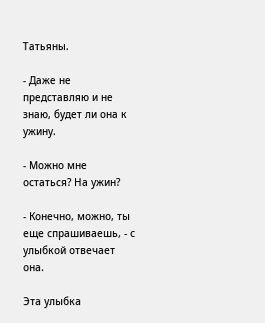Татьяны.

- Даже не представляю и не знаю, будет ли она к ужину.

- Можно мне остаться? На ужин?

- Конечно, можно, ты еще спрашиваешь, - с улыбкой отвечает она.

Эта улыбка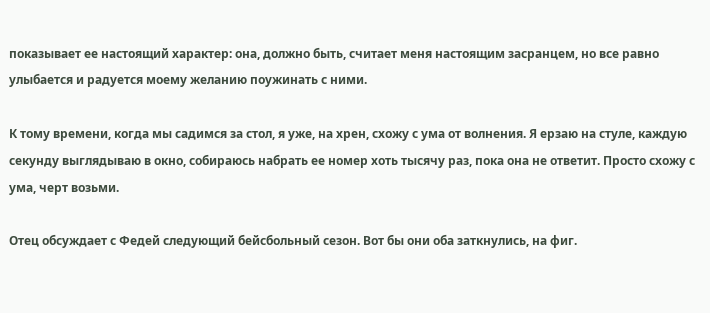показывает ее настоящий характер: она, должно быть, считает меня настоящим засранцем, но все равно улыбается и радуется моему желанию поужинать с ними.

К тому времени, когда мы садимся за стол, я уже, на хрен, схожу с ума от волнения. Я ерзаю на стуле, каждую секунду выглядываю в окно, собираюсь набрать ее номер хоть тысячу раз, пока она не ответит. Просто схожу с ума, черт возьми.

Отец обсуждает с Федей следующий бейсбольный сезон. Вот бы они оба заткнулись, на фиг.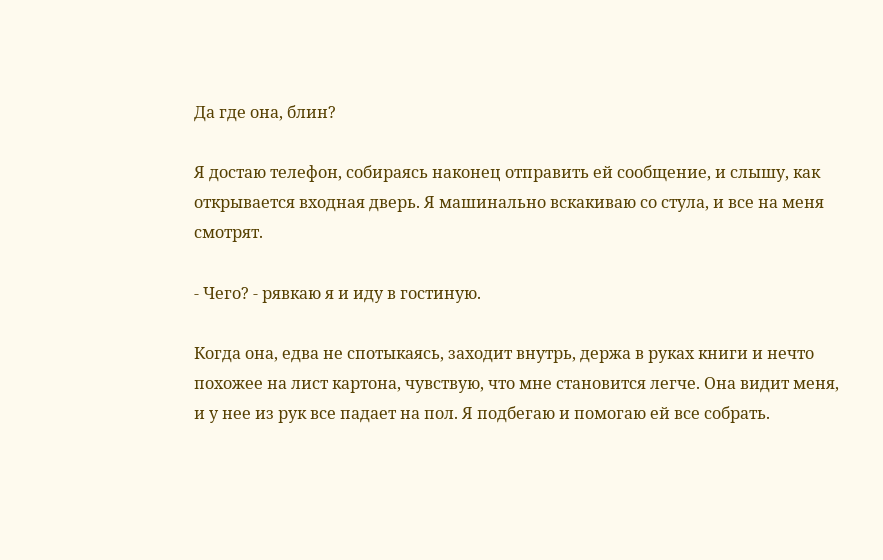Да где она, блин?

Я достаю телефон, собираясь наконец отправить ей сообщение, и слышу, как открывается входная дверь. Я машинально вскакиваю со стула, и все на меня смотрят.

- Чего? - рявкаю я и иду в гостиную.

Когда она, едва не спотыкаясь, заходит внутрь, держа в руках книги и нечто похожее на лист картона, чувствую, что мне становится легче. Она видит меня, и у нее из рук все падает на пол. Я подбегаю и помогаю ей все собрать.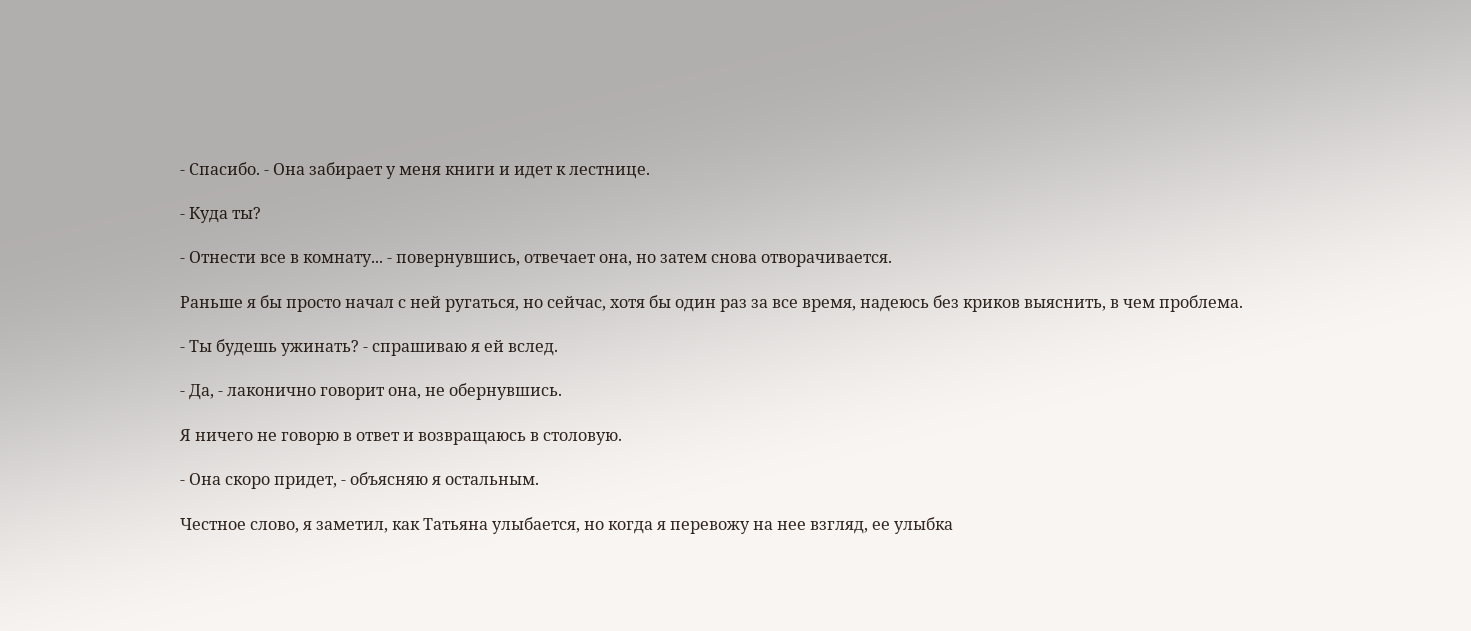- Спасибо. - Она забирает у меня книги и идет к лестнице.

- Куда ты?

- Отнести все в комнату... - повернувшись, отвечает она, но затем снова отворачивается.

Раньше я бы просто начал с ней ругаться, но сейчас, хотя бы один раз за все время, надеюсь без криков выяснить, в чем проблема.

- Ты будешь ужинать? - спрашиваю я ей вслед.

- Да, - лаконично говорит она, не обернувшись.

Я ничего не говорю в ответ и возвращаюсь в столовую.

- Она скоро придет, - объясняю я остальным.

Честное слово, я заметил, как Татьяна улыбается, но когда я перевожу на нее взгляд, ее улыбка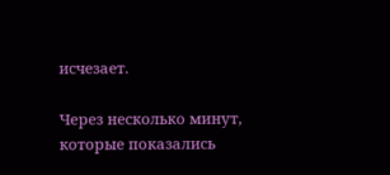исчезает.

Через несколько минут, которые показались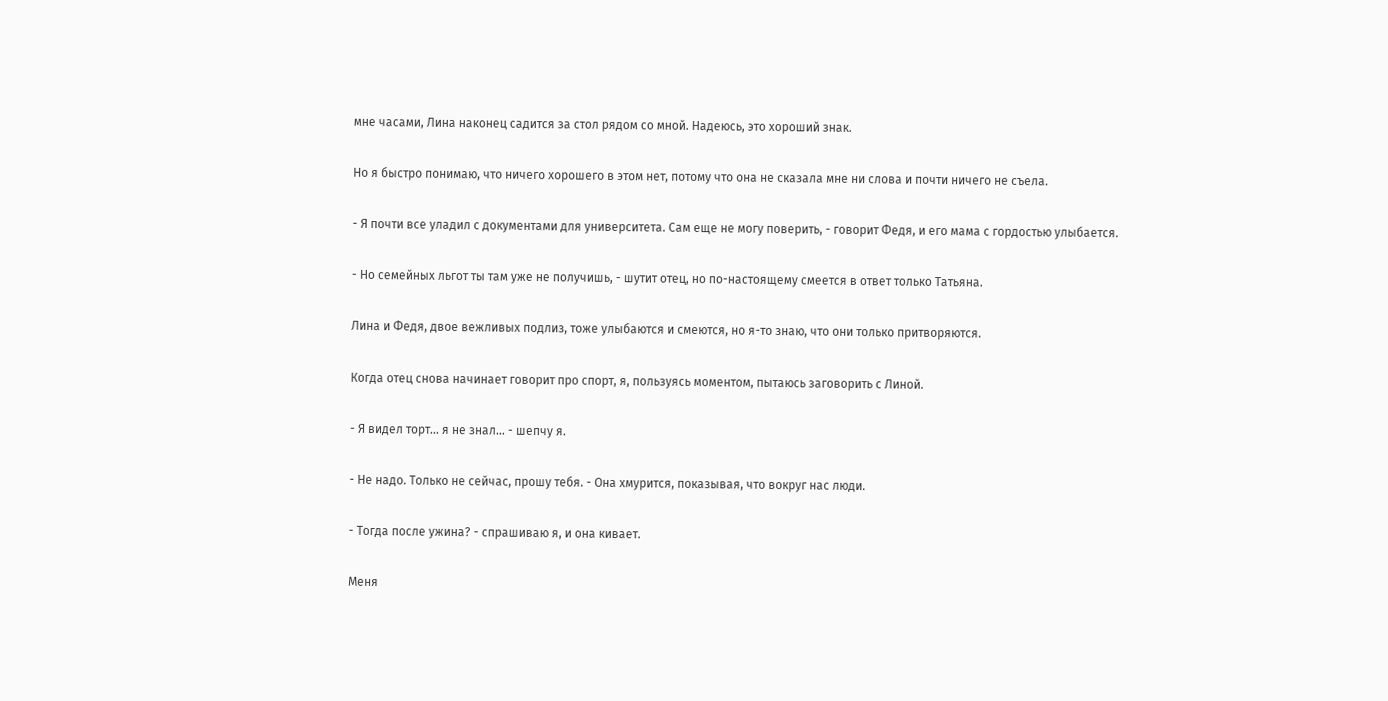мне часами, Лина наконец садится за стол рядом со мной. Надеюсь, это хороший знак.

Но я быстро понимаю, что ничего хорошего в этом нет, потому что она не сказала мне ни слова и почти ничего не съела.

- Я почти все уладил с документами для университета. Сам еще не могу поверить, - говорит Федя, и его мама с гордостью улыбается.

- Но семейных льгот ты там уже не получишь, - шутит отец, но по-настоящему смеется в ответ только Татьяна.

Лина и Федя, двое вежливых подлиз, тоже улыбаются и смеются, но я-то знаю, что они только притворяются.

Когда отец снова начинает говорит про спорт, я, пользуясь моментом, пытаюсь заговорить с Линой.

- Я видел торт... я не знал... - шепчу я.

- Не надо. Только не сейчас, прошу тебя. - Она хмурится, показывая, что вокруг нас люди.

- Тогда после ужина? - спрашиваю я, и она кивает.

Меня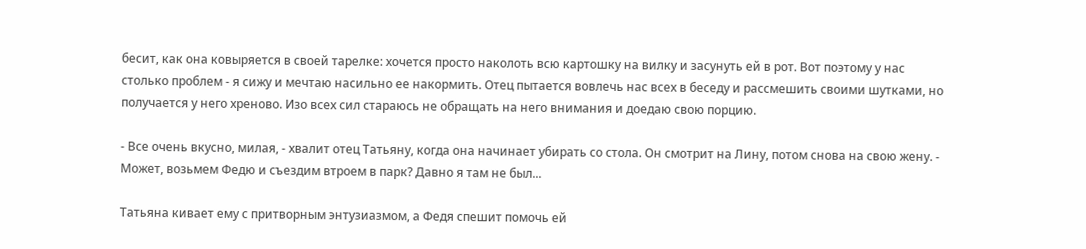бесит, как она ковыряется в своей тарелке: хочется просто наколоть всю картошку на вилку и засунуть ей в рот. Вот поэтому у нас столько проблем - я сижу и мечтаю насильно ее накормить. Отец пытается вовлечь нас всех в беседу и рассмешить своими шутками, но получается у него хреново. Изо всех сил стараюсь не обращать на него внимания и доедаю свою порцию.

- Все очень вкусно, милая, - хвалит отец Татьяну, когда она начинает убирать со стола. Он смотрит на Лину, потом снова на свою жену. - Может, возьмем Федю и съездим втроем в парк? Давно я там не был...

Татьяна кивает ему с притворным энтузиазмом, а Федя спешит помочь ей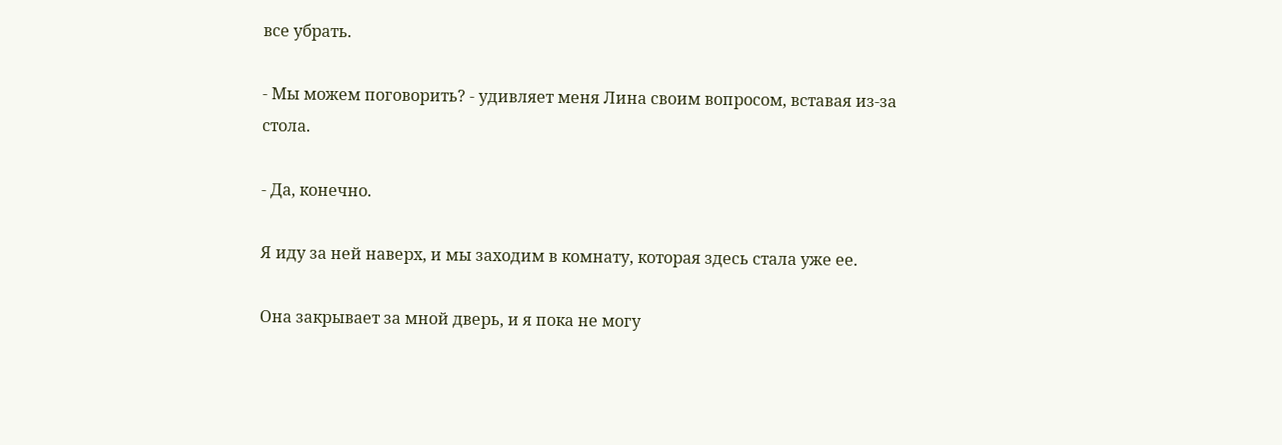все убрать.

- Мы можем поговорить? - удивляет меня Лина своим вопросом, вставая из-за стола.

- Да, конечно.

Я иду за ней наверх, и мы заходим в комнату, которая здесь стала уже ее.

Она закрывает за мной дверь, и я пока не могу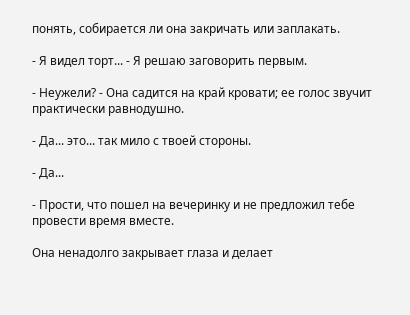понять, собирается ли она закричать или заплакать.

- Я видел торт... - Я решаю заговорить первым.

- Неужели? - Она садится на край кровати; ее голос звучит практически равнодушно.

- Да... это... так мило с твоей стороны.

- Да...

- Прости, что пошел на вечеринку и не предложил тебе провести время вместе.

Она ненадолго закрывает глаза и делает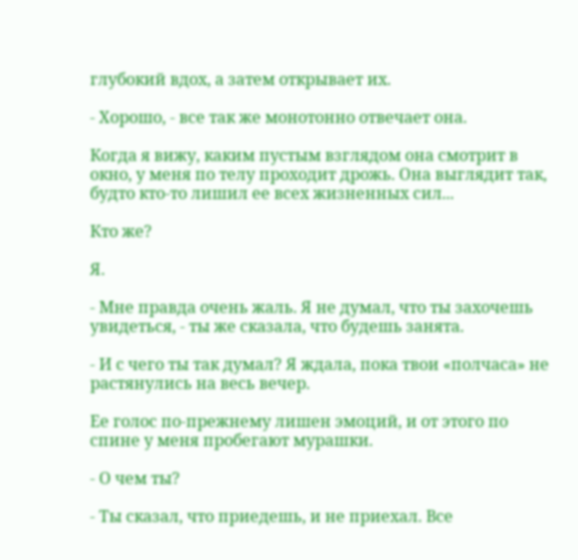глубокий вдох, а затем открывает их.

- Хорошо, - все так же монотонно отвечает она.

Когда я вижу, каким пустым взглядом она смотрит в окно, у меня по телу проходит дрожь. Она выглядит так, будто кто-то лишил ее всех жизненных сил...

Кто же?

Я.

- Мне правда очень жаль. Я не думал, что ты захочешь увидеться, - ты же сказала, что будешь занята.

- И с чего ты так думал? Я ждала, пока твои «полчаса» не растянулись на весь вечер.

Ее голос по-прежнему лишен эмоций, и от этого по спине у меня пробегают мурашки.

- О чем ты?

- Ты сказал, что приедешь, и не приехал. Все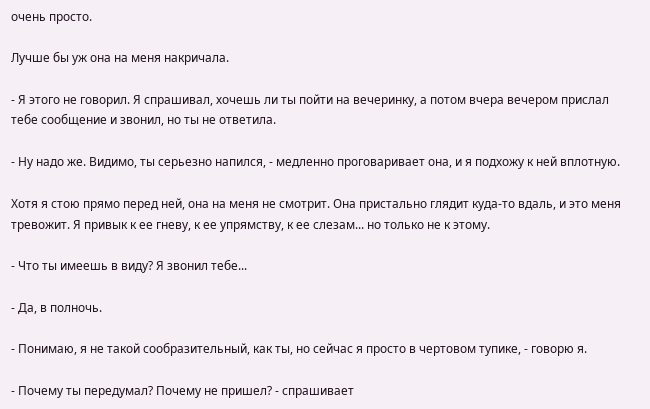очень просто.

Лучше бы уж она на меня накричала.

- Я этого не говорил. Я спрашивал, хочешь ли ты пойти на вечеринку, а потом вчера вечером прислал тебе сообщение и звонил, но ты не ответила.

- Ну надо же. Видимо, ты серьезно напился, - медленно проговаривает она, и я подхожу к ней вплотную.

Хотя я стою прямо перед ней, она на меня не смотрит. Она пристально глядит куда-то вдаль, и это меня тревожит. Я привык к ее гневу, к ее упрямству, к ее слезам... но только не к этому.

- Что ты имеешь в виду? Я звонил тебе...

- Да, в полночь.

- Понимаю, я не такой сообразительный, как ты, но сейчас я просто в чертовом тупике, - говорю я.

- Почему ты передумал? Почему не пришел? - спрашивает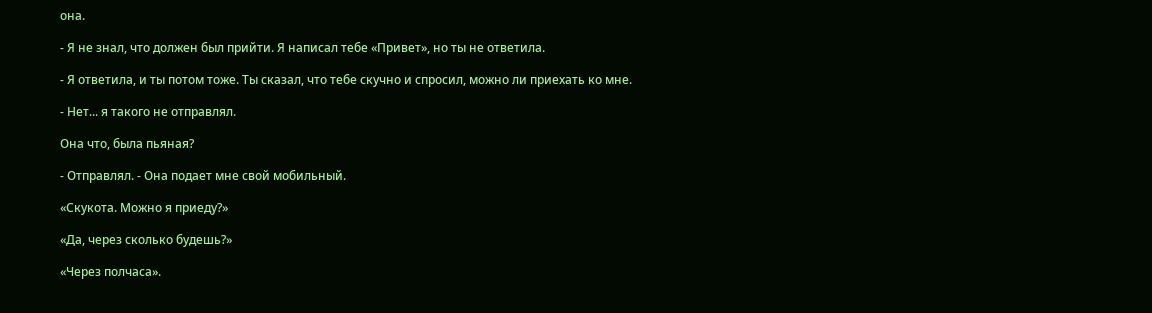она.

- Я не знал, что должен был прийти. Я написал тебе «Привет», но ты не ответила.

- Я ответила, и ты потом тоже. Ты сказал, что тебе скучно и спросил, можно ли приехать ко мне.

- Нет... я такого не отправлял.

Она что, была пьяная?

- Отправлял. - Она подает мне свой мобильный.

«Скукота. Можно я приеду?»

«Да, через сколько будешь?»

«Через полчаса».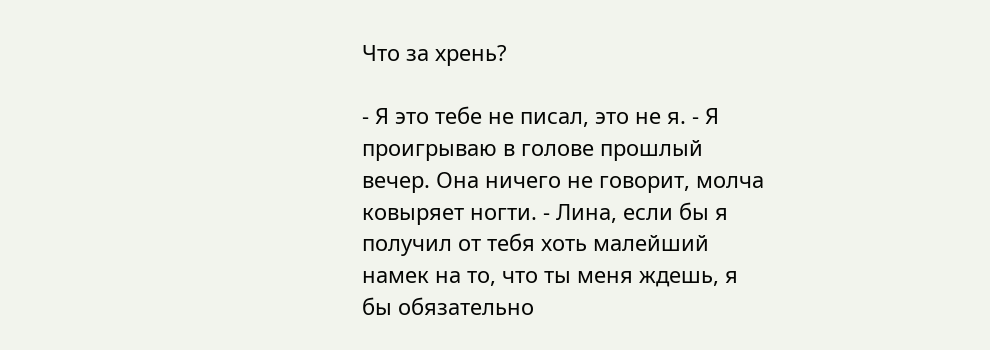Что за хрень?

- Я это тебе не писал, это не я. - Я проигрываю в голове прошлый вечер. Она ничего не говорит, молча ковыряет ногти. - Лина, если бы я получил от тебя хоть малейший намек на то, что ты меня ждешь, я бы обязательно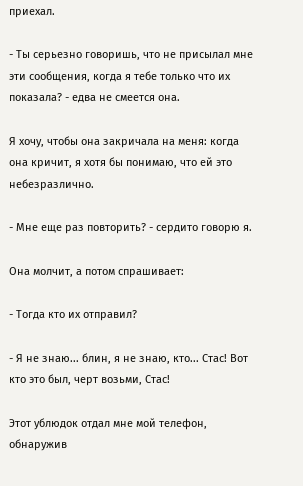приехал.

- Ты серьезно говоришь, что не присылал мне эти сообщения, когда я тебе только что их показала? - едва не смеется она.

Я хочу, чтобы она закричала на меня: когда она кричит, я хотя бы понимаю, что ей это небезразлично.

- Мне еще раз повторить? - сердито говорю я.

Она молчит, а потом спрашивает:

- Тогда кто их отправил?

- Я не знаю... блин, я не знаю, кто... Стас! Вот кто это был, черт возьми, Стас!

Этот ублюдок отдал мне мой телефон, обнаружив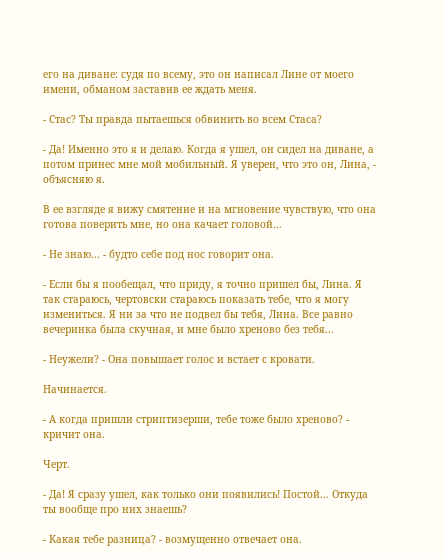его на диване: судя по всему, это он написал Лине от моего имени, обманом заставив ее ждать меня.

- Стас? Ты правда пытаешься обвинить во всем Стаса?

- Да! Именно это я и делаю. Когда я ушел, он сидел на диване, а потом принес мне мой мобильный. Я уверен, что это он, Лина, - объясняю я.

В ее взгляде я вижу смятение и на мгновение чувствую, что она готова поверить мне, но она качает головой...

- Не знаю... - будто себе под нос говорит она.

- Если бы я пообещал, что приду, я точно пришел бы, Лина. Я так стараюсь, чертовски стараюсь показать тебе, что я могу измениться. Я ни за что не подвел бы тебя, Лина. Все равно вечеринка была скучная, и мне было хреново без тебя...

- Неужели? - Она повышает голос и встает с кровати.

Начинается.

- А когда пришли стриптизерши, тебе тоже было хреново? - кричит она.

Черт.

- Да! Я сразу ушел, как только они появились! Постой... Откуда ты вообще про них знаешь?

- Какая тебе разница? - возмущенно отвечает она.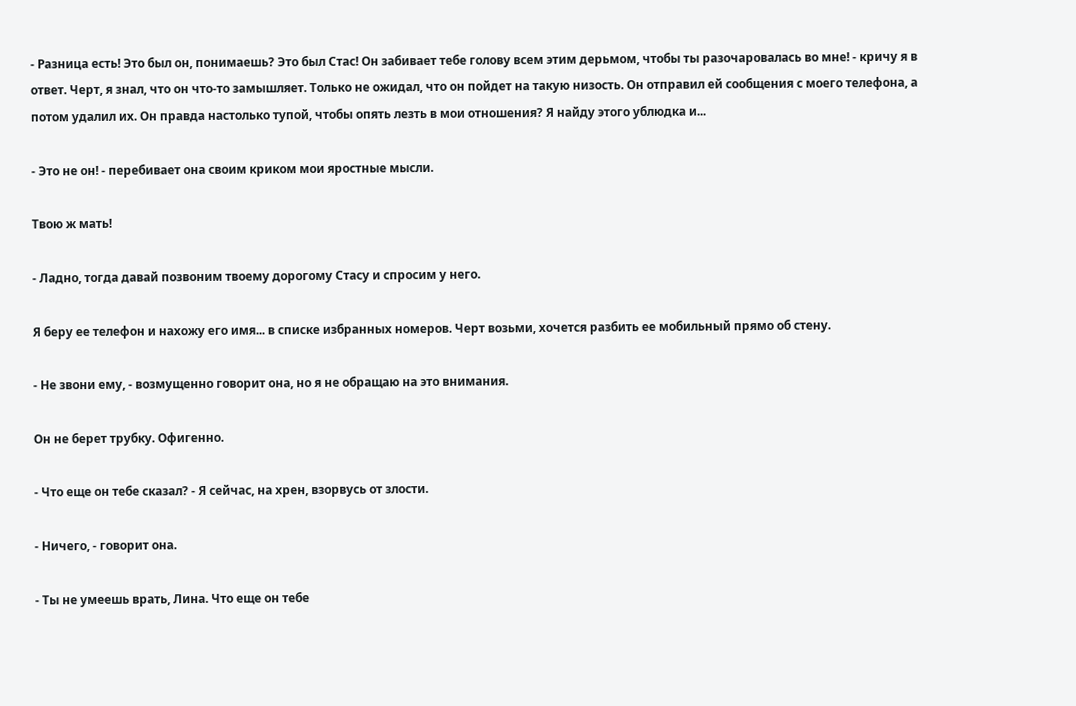- Разница есть! Это был он, понимаешь? Это был Стас! Он забивает тебе голову всем этим дерьмом, чтобы ты разочаровалась во мне! - кричу я в ответ. Черт, я знал, что он что-то замышляет. Только не ожидал, что он пойдет на такую низость. Он отправил ей сообщения с моего телефона, а потом удалил их. Он правда настолько тупой, чтобы опять лезть в мои отношения? Я найду этого ублюдка и...

- Это не он! - перебивает она своим криком мои яростные мысли.

Твою ж мать!

- Ладно, тогда давай позвоним твоему дорогому Стасу и спросим у него.

Я беру ее телефон и нахожу его имя... в списке избранных номеров. Черт возьми, хочется разбить ее мобильный прямо об стену.

- Не звони ему, - возмущенно говорит она, но я не обращаю на это внимания.

Он не берет трубку. Офигенно.

- Что еще он тебе сказал? - Я сейчас, на хрен, взорвусь от злости.

- Ничего, - говорит она.

- Ты не умеешь врать, Лина. Что еще он тебе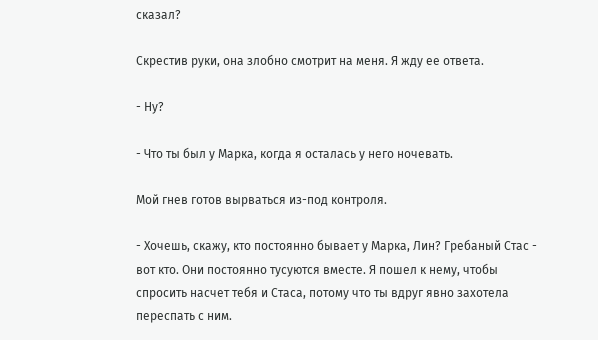сказал?

Скрестив руки, она злобно смотрит на меня. Я жду ее ответа.

- Ну?

- Что ты был у Марка, когда я осталась у него ночевать.

Мой гнев готов вырваться из-под контроля.

- Хочешь, скажу, кто постоянно бывает у Марка, Лин? Гребаный Стас - вот кто. Они постоянно тусуются вместе. Я пошел к нему, чтобы спросить насчет тебя и Стаса, потому что ты вдруг явно захотела переспать с ним.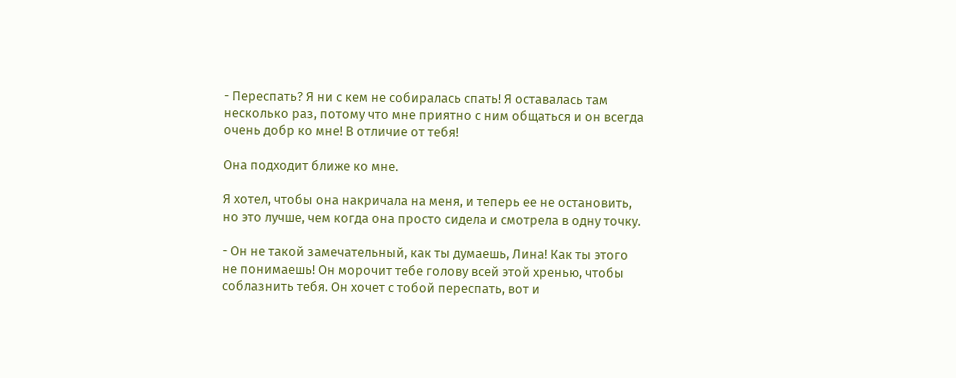- Переспать? Я ни с кем не собиралась спать! Я оставалась там несколько раз, потому что мне приятно с ним общаться и он всегда очень добр ко мне! В отличие от тебя!

Она подходит ближе ко мне.

Я хотел, чтобы она накричала на меня, и теперь ее не остановить, но это лучше, чем когда она просто сидела и смотрела в одну точку.

- Он не такой замечательный, как ты думаешь, Лина! Как ты этого не понимаешь! Он морочит тебе голову всей этой хренью, чтобы соблазнить тебя. Он хочет с тобой переспать, вот и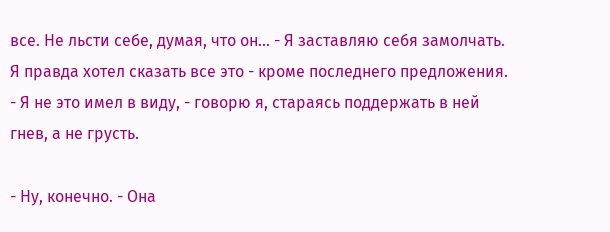все. Не льсти себе, думая, что он... - Я заставляю себя замолчать. Я правда хотел сказать все это - кроме последнего предложения. - Я не это имел в виду, - говорю я, стараясь поддержать в ней гнев, а не грусть.

- Ну, конечно. - Она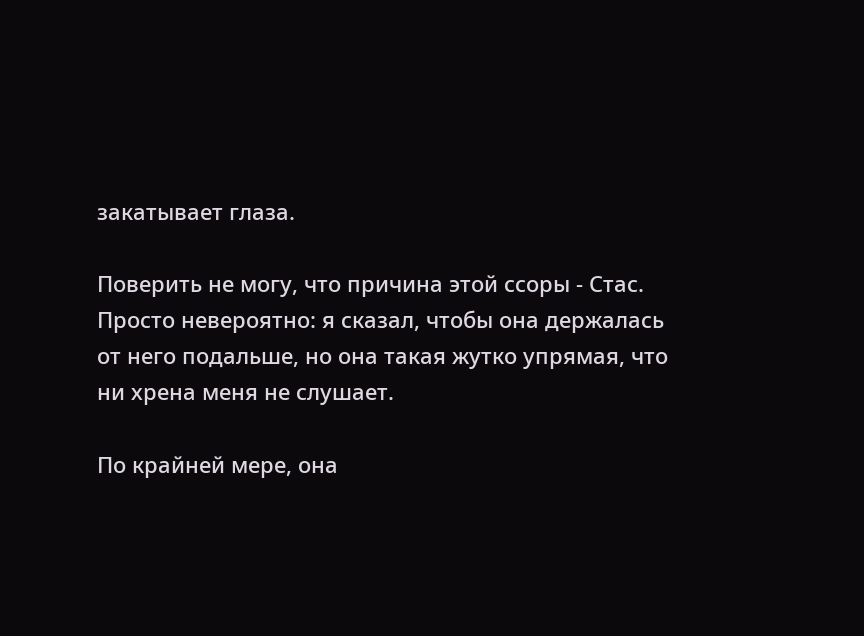закатывает глаза.

Поверить не могу, что причина этой ссоры - Стас. Просто невероятно: я сказал, чтобы она держалась от него подальше, но она такая жутко упрямая, что ни хрена меня не слушает.

По крайней мере, она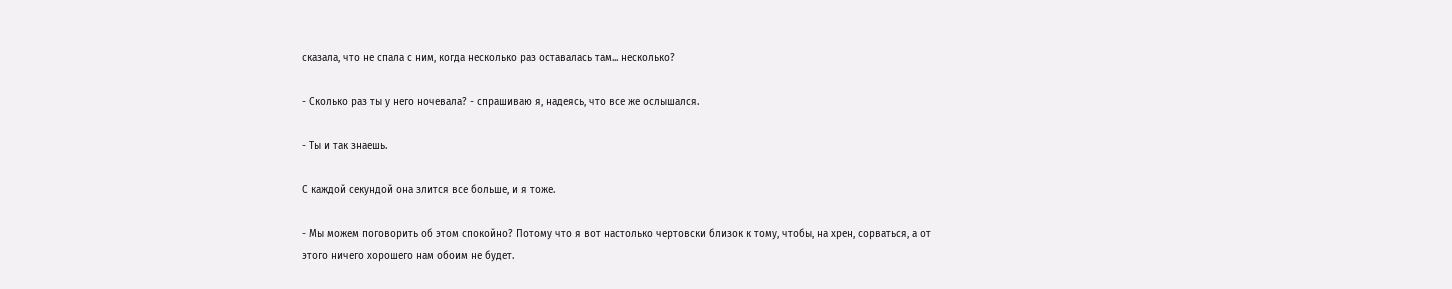сказала, что не спала с ним, когда несколько раз оставалась там... несколько?

- Сколько раз ты у него ночевала? - спрашиваю я, надеясь, что все же ослышался.

- Ты и так знаешь.

С каждой секундой она злится все больше, и я тоже.

- Мы можем поговорить об этом спокойно? Потому что я вот настолько чертовски близок к тому, чтобы, на хрен, сорваться, а от этого ничего хорошего нам обоим не будет.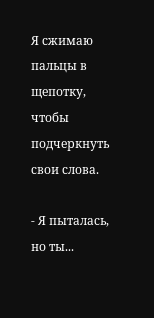Я сжимаю пальцы в щепотку, чтобы подчеркнуть свои слова.

- Я пыталась, но ты...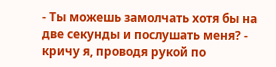- Ты можешь замолчать хотя бы на две секунды и послушать меня? - кричу я, проводя рукой по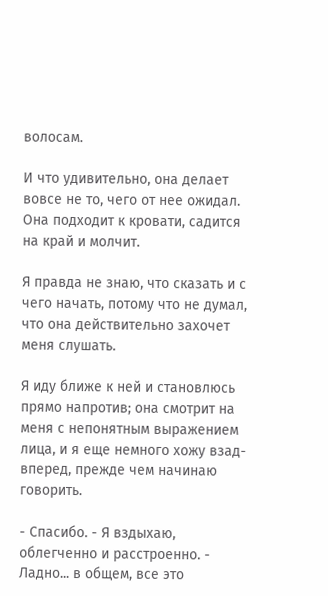волосам.

И что удивительно, она делает вовсе не то, чего от нее ожидал. Она подходит к кровати, садится на край и молчит.

Я правда не знаю, что сказать и с чего начать, потому что не думал, что она действительно захочет меня слушать.

Я иду ближе к ней и становлюсь прямо напротив; она смотрит на меня с непонятным выражением лица, и я еще немного хожу взад-вперед, прежде чем начинаю говорить.

- Спасибо. - Я вздыхаю, облегченно и расстроенно. - Ладно... в общем, все это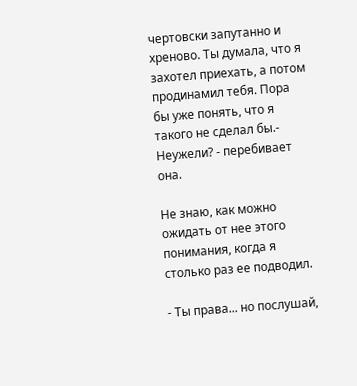чертовски запутанно и хреново. Ты думала, что я захотел приехать, а потом продинамил тебя. Пора бы уже понять, что я такого не сделал бы.- Неужели? - перебивает она.

Не знаю, как можно ожидать от нее этого понимания, когда я столько раз ее подводил.

- Ты права... но послушай,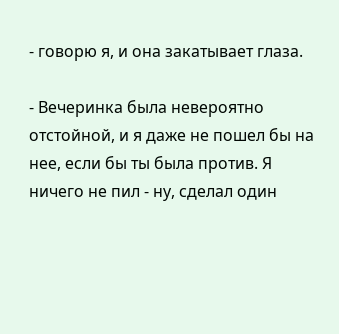- говорю я, и она закатывает глаза.

- Вечеринка была невероятно отстойной, и я даже не пошел бы на нее, если бы ты была против. Я ничего не пил - ну, сделал один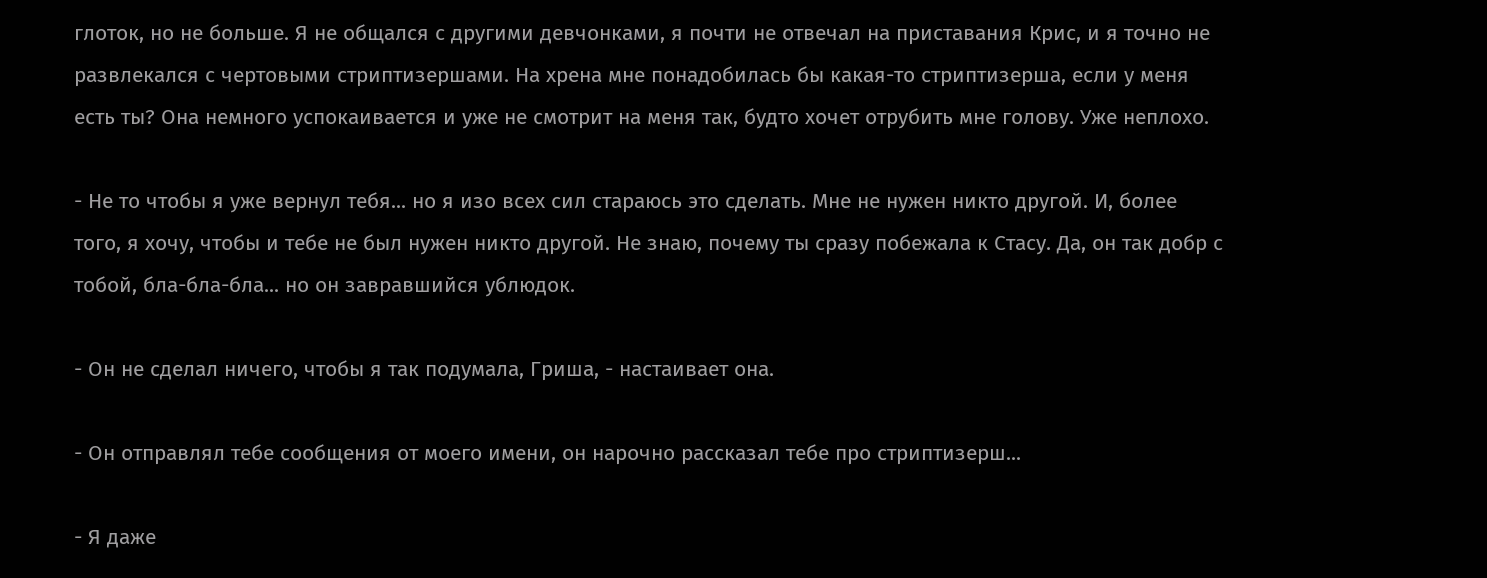глоток, но не больше. Я не общался с другими девчонками, я почти не отвечал на приставания Крис, и я точно не развлекался с чертовыми стриптизершами. На хрена мне понадобилась бы какая-то стриптизерша, если у меня есть ты? Она немного успокаивается и уже не смотрит на меня так, будто хочет отрубить мне голову. Уже неплохо.

- Не то чтобы я уже вернул тебя... но я изо всех сил стараюсь это сделать. Мне не нужен никто другой. И, более того, я хочу, чтобы и тебе не был нужен никто другой. Не знаю, почему ты сразу побежала к Стасу. Да, он так добр с тобой, бла-бла-бла... но он завравшийся ублюдок.

- Он не сделал ничего, чтобы я так подумала, Гриша, - настаивает она.

- Он отправлял тебе сообщения от моего имени, он нарочно рассказал тебе про стриптизерш...

- Я даже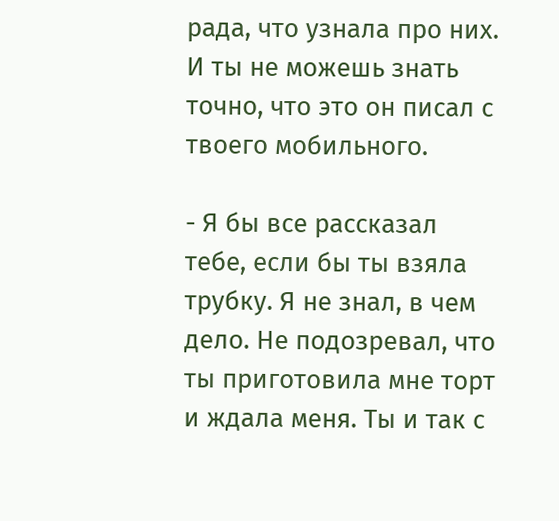рада, что узнала про них. И ты не можешь знать точно, что это он писал с твоего мобильного.

- Я бы все рассказал тебе, если бы ты взяла трубку. Я не знал, в чем дело. Не подозревал, что ты приготовила мне торт и ждала меня. Ты и так с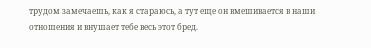трудом замечаешь, как я стараюсь, а тут еще он вмешивается в наши отношения и внушает тебе весь этот бред.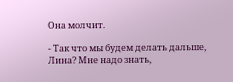Она молчит.

- Так что мы будем делать дальше, Лина? Мне надо знать,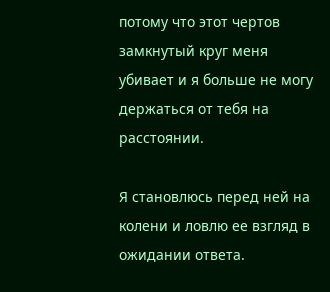потому что этот чертов замкнутый круг меня убивает и я больше не могу держаться от тебя на расстоянии.

Я становлюсь перед ней на колени и ловлю ее взгляд в ожидании ответа.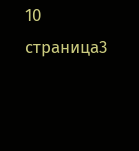10 страница3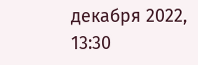декабря 2022, 13:30